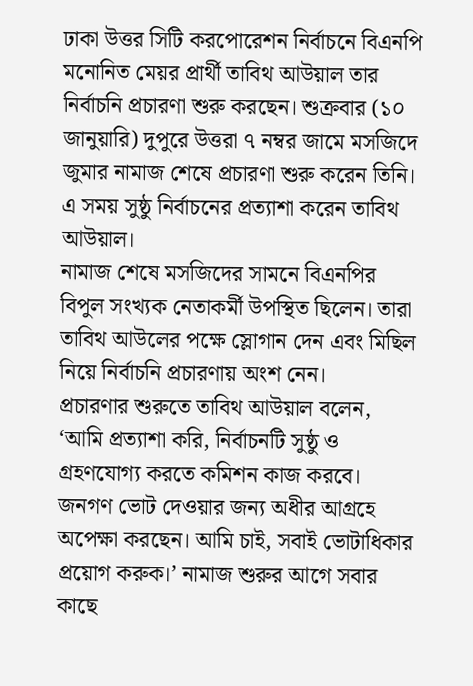ঢাকা উত্তর সিটি করপোরেশন নির্বাচনে বিএনপি মনোনিত মেয়র প্রার্থী তাবিথ আউয়াল তার নির্বাচনি প্রচারণা শুরু করছেন। শুক্রবার (১০ জানুয়ারি) দুপুরে উত্তরা ৭ নম্বর জামে মসজিদে জুমার নামাজ শেষে প্রচারণা শুরু করেন তিনি। এ সময় সুষ্ঠু নির্বাচনের প্রত্যাশা করেন তাবিথ আউয়াল।
নামাজ শেষে মসজিদের সামনে বিএনপির বিপুল সংখ্যক নেতাকর্মী উপস্থিত ছিলেন। তারা তাবিথ আউলের পক্ষে স্লোগান দেন এবং মিছিল নিয়ে নির্বাচনি প্রচারণায় অংশ নেন।
প্রচারণার শুরুতে তাবিথ আউয়াল বলেন, ‘আমি প্রত্যাশা করি, নির্বাচনটি সুষ্ঠু ও গ্রহণযোগ্য করতে কমিশন কাজ করবে। জনগণ ভোট দেওয়ার জন্য অধীর আগ্রহে অপেক্ষা করছেন। আমি চাই, সবাই ভোটাধিকার প্রয়োগ করুক।’ নামাজ শুরুর আগে সবার কাছে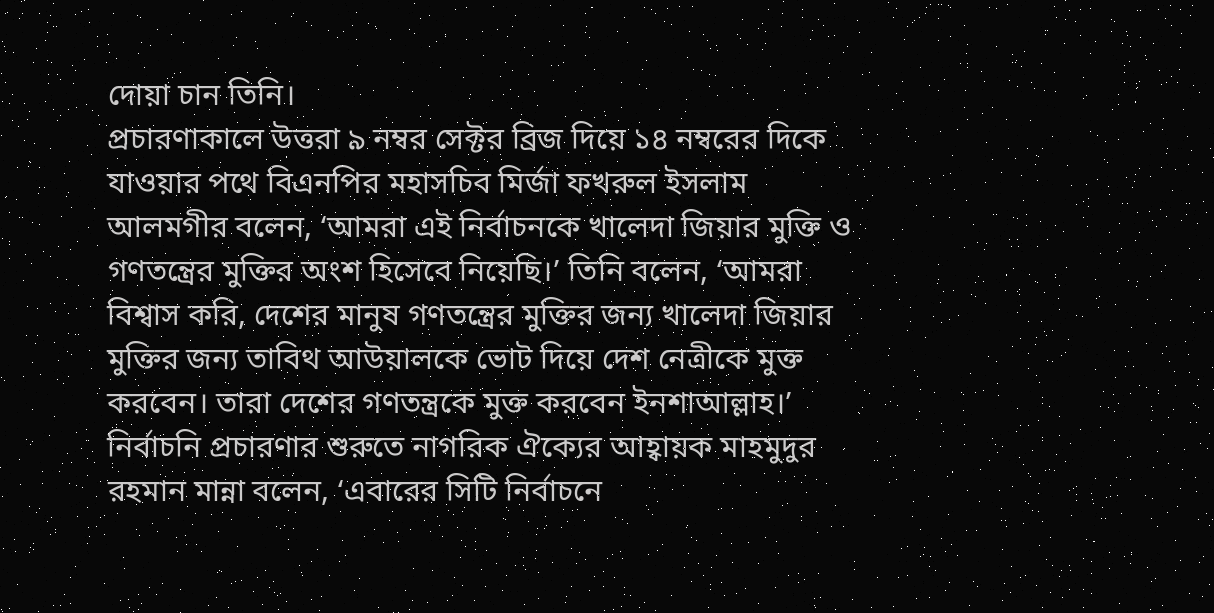দোয়া চান তিনি।
প্রচারণাকালে উত্তরা ৯ নম্বর সেক্টর ব্রিজ দিয়ে ১৪ নম্বরের দিকে যাওয়ার পথে বিএনপির মহাসচিব মির্জা ফখরুল ইসলাম আলমগীর বলেন, ‘আমরা এই নির্বাচনকে খালেদা জিয়ার মুক্তি ও গণতন্ত্রের মুক্তির অংশ হিসেবে নিয়েছি।’ তিনি বলেন, ‘আমরা বিশ্বাস করি, দেশের মানুষ গণতন্ত্রের মুক্তির জন্য খালেদা জিয়ার মুক্তির জন্য তাবিথ আউয়ালকে ভোট দিয়ে দেশ নেত্রীকে মুক্ত করবেন। তারা দেশের গণতন্ত্রকে মুক্ত করবেন ইনশাআল্লাহ।’
নির্বাচনি প্রচারণার শুরুতে নাগরিক ঐক্যের আহ্বায়ক মাহমুদুর রহমান মান্না বলেন, ‘এবারের সিটি নির্বাচনে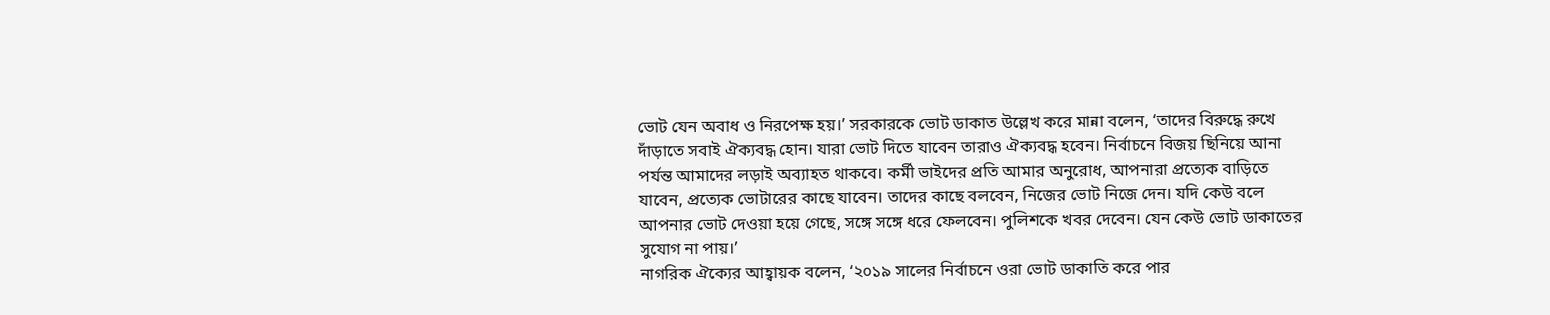ভোট যেন অবাধ ও নিরপেক্ষ হয়।’ সরকারকে ভোট ডাকাত উল্লেখ করে মান্না বলেন, ‘তাদের বিরুদ্ধে রুখে দাঁড়াতে সবাই ঐক্যবদ্ধ হোন। যারা ভোট দিতে যাবেন তারাও ঐক্যবদ্ধ হবেন। নির্বাচনে বিজয় ছিনিয়ে আনা পর্যন্ত আমাদের লড়াই অব্যাহত থাকবে। কর্মী ভাইদের প্রতি আমার অনুরোধ, আপনারা প্রত্যেক বাড়িতে যাবেন, প্রত্যেক ভোটারের কাছে যাবেন। তাদের কাছে বলবেন, নিজের ভোট নিজে দেন। যদি কেউ বলে আপনার ভোট দেওয়া হয়ে গেছে, সঙ্গে সঙ্গে ধরে ফেলবেন। পুলিশকে খবর দেবেন। যেন কেউ ভোট ডাকাতের সুযোগ না পায়।’
নাগরিক ঐক্যের আহ্বায়ক বলেন, ‘২০১৯ সালের নির্বাচনে ওরা ভোট ডাকাতি করে পার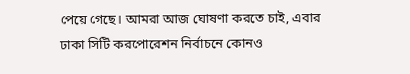পেয়ে গেছে। আমরা আজ ঘোষণা করতে চাই, এবার ঢাকা সিটি করপোরেশন নির্বাচনে কোনও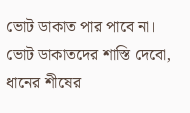ভোট ডাকাত পার পাবে না। ভোট ডাকাতদের শাস্তি দেবো, ধানের শীষের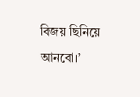বিজয় ছিনিয়ে আনবো।’